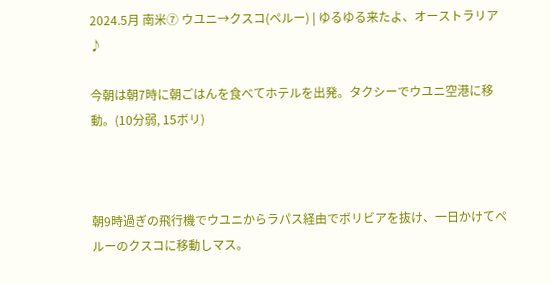2024.5月 南米⑦ ウユニ→クスコ(ペルー) | ゆるゆる来たよ、オーストラリア♪

今朝は朝7時に朝ごはんを食べてホテルを出発。タクシーでウユニ空港に移動。(10分弱, 15ボリ)



朝9時過ぎの飛行機でウユニからラパス経由でボリビアを抜け、一日かけてペルーのクスコに移動しマス。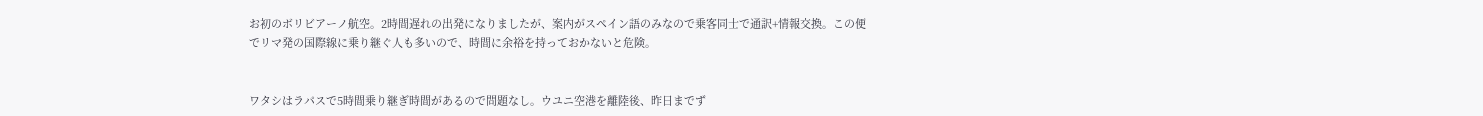お初のボリビアーノ航空。2時間遅れの出発になりましたが、案内がスペイン語のみなので乗客同士で通訳+情報交換。この便でリマ発の国際線に乗り継ぐ人も多いので、時間に余裕を持っておかないと危険。


ワタシはラパスで5時間乗り継ぎ時間があるので問題なし。ウユニ空港を離陸後、昨日までず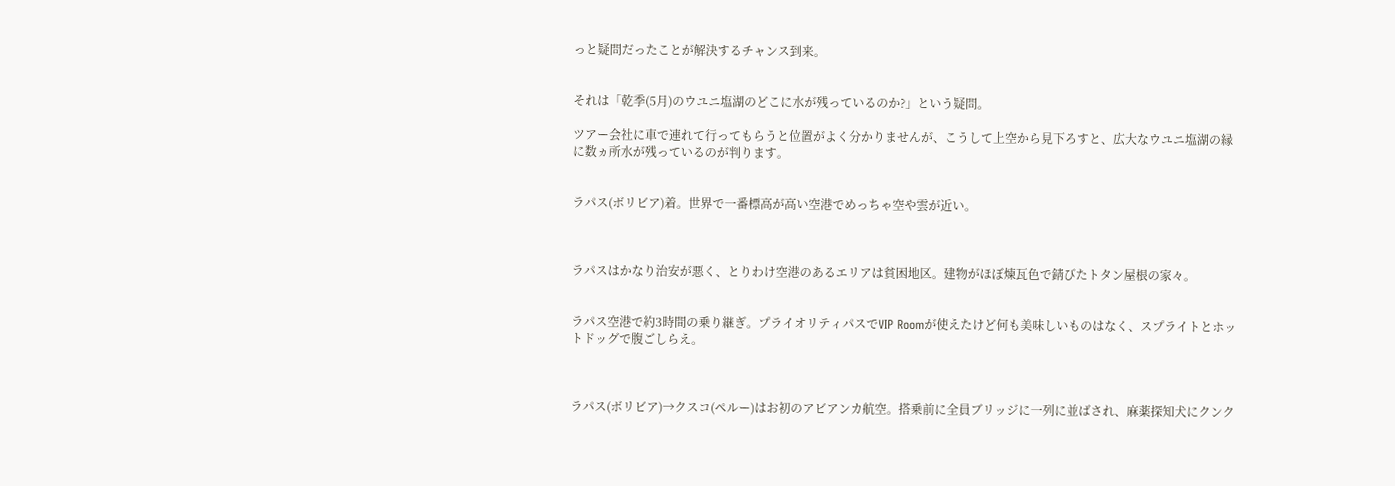っと疑問だったことが解決するチャンス到来。


それは「乾季(5月)のウユニ塩湖のどこに水が残っているのか?」という疑問。

ツアー会社に車で連れて行ってもらうと位置がよく分かりませんが、こうして上空から見下ろすと、広大なウユニ塩湖の縁に数ヵ所水が残っているのが判ります。


ラパス(ボリビア)着。世界で一番標高が高い空港でめっちゃ空や雲が近い。



ラパスはかなり治安が悪く、とりわけ空港のあるエリアは貧困地区。建物がほぼ煉瓦色で錆びたトタン屋根の家々。


ラパス空港で約3時間の乗り継ぎ。プライオリティパスでVIP Roomが使えたけど何も美味しいものはなく、スプライトとホットドッグで腹ごしらえ。



ラパス(ボリビア)→クスコ(ペルー)はお初のアビアンカ航空。搭乗前に全員ブリッジに一列に並ばされ、麻薬探知犬にクンク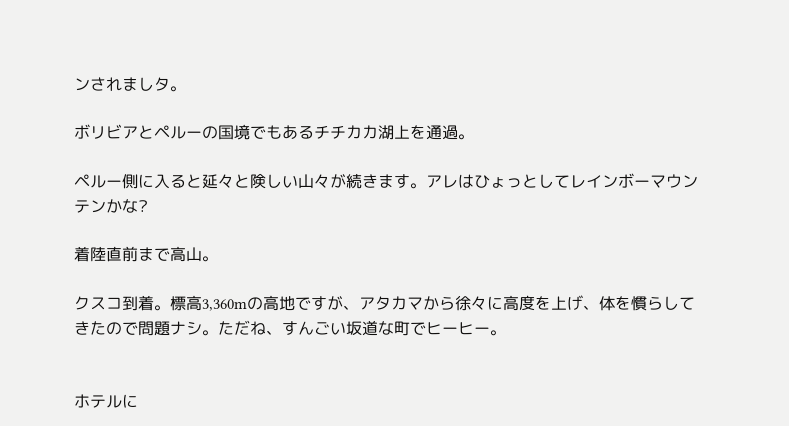ンされましタ。

ボリビアとペルーの国境でもあるチチカカ湖上を通過。

ペルー側に入ると延々と険しい山々が続きます。アレはひょっとしてレインボーマウンテンかな?

着陸直前まで高山。

クスコ到着。標高3,360mの高地ですが、アタカマから徐々に高度を上げ、体を慣らしてきたので問題ナシ。ただね、すんごい坂道な町でヒーヒー。


ホテルに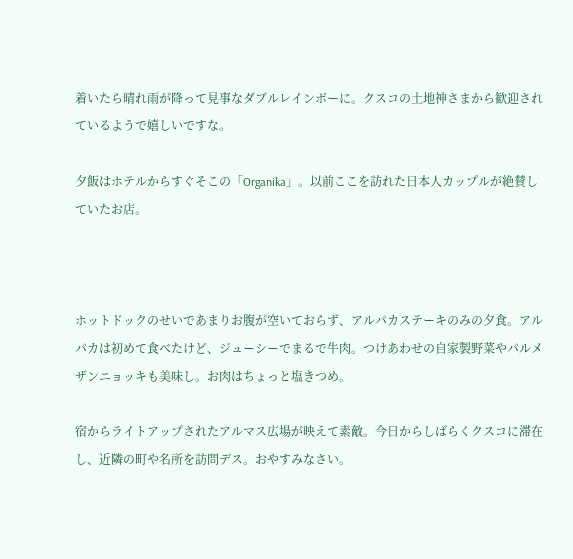着いたら晴れ雨が降って見事なダブルレインボーに。クスコの土地神さまから歓迎されているようで嬉しいですな。

夕飯はホテルからすぐそこの「Organika」。以前ここを訪れた日本人カップルが絶賛していたお店。



ホットドックのせいであまりお腹が空いておらず、アルパカステーキのみの夕食。アルパカは初めて食べたけど、ジューシーでまるで牛肉。つけあわせの自家製野菜やパルメザンニョッキも美味し。お肉はちょっと塩きつめ。

宿からライトアップされたアルマス広場が映えて素敵。今日からしばらくクスコに滞在し、近隣の町や名所を訪問デス。おやすみなさい。